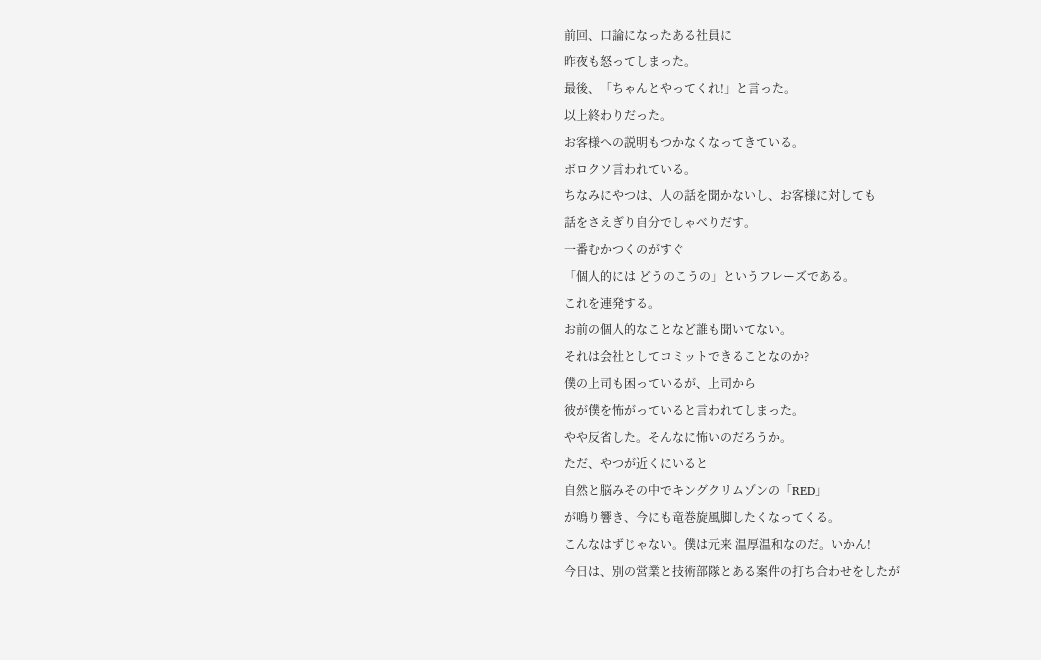前回、口論になったある社員に
昨夜も怒ってしまった。
最後、「ちゃんとやってくれ!」と言った。
以上終わりだった。
お客様への説明もつかなくなってきている。
ボロクソ言われている。
ちなみにやつは、人の話を聞かないし、お客様に対しても
話をさえぎり自分でしゃべりだす。
一番むかつくのがすぐ
「個人的には どうのこうの」というフレーズである。
これを連発する。
お前の個人的なことなど誰も聞いてない。
それは会社としてコミットできることなのか?
僕の上司も困っているが、上司から
彼が僕を怖がっていると言われてしまった。
やや反省した。そんなに怖いのだろうか。
ただ、やつが近くにいると
自然と脳みその中でキングクリムゾンの「RED」
が鳴り響き、今にも竜巻旋風脚したくなってくる。
こんなはずじゃない。僕は元来 温厚温和なのだ。いかん!
今日は、別の営業と技術部隊とある案件の打ち合わせをしたが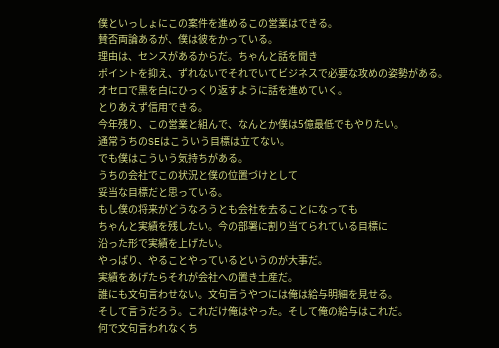僕といっしょにこの案件を進めるこの営業はできる。
賛否両論あるが、僕は彼をかっている。
理由は、センスがあるからだ。ちゃんと話を聞き
ポイントを抑え、ずれないでそれでいてビジネスで必要な攻めの姿勢がある。
オセロで黒を白にひっくり返すように話を進めていく。
とりあえず信用できる。
今年残り、この営業と組んで、なんとか僕は5億最低でもやりたい。
通常うちのSEはこういう目標は立てない。
でも僕はこういう気持ちがある。
うちの会社でこの状況と僕の位置づけとして
妥当な目標だと思っている。
もし僕の将来がどうなろうとも会社を去ることになっても
ちゃんと実績を残したい。今の部署に割り当てられている目標に
沿った形で実績を上げたい。
やっぱり、やることやっているというのが大事だ。
実績をあげたらそれが会社への置き土産だ。
誰にも文句言わせない。文句言うやつには俺は給与明細を見せる。
そして言うだろう。これだけ俺はやった。そして俺の給与はこれだ。
何で文句言われなくち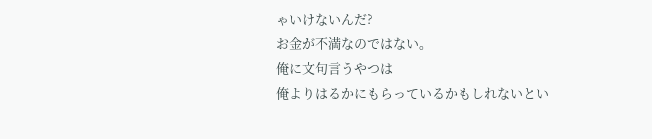ゃいけないんだ?
お金が不満なのではない。
俺に文句言うやつは
俺よりはるかにもらっているかもしれないとい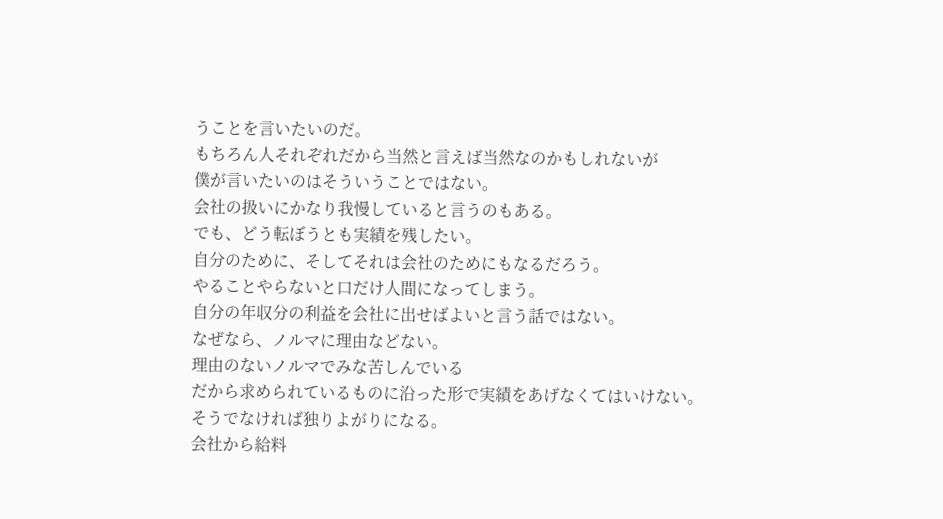うことを言いたいのだ。
もちろん人それぞれだから当然と言えば当然なのかもしれないが
僕が言いたいのはそういうことではない。
会社の扱いにかなり我慢していると言うのもある。
でも、どう転ぼうとも実績を残したい。
自分のために、そしてそれは会社のためにもなるだろう。
やることやらないと口だけ人間になってしまう。
自分の年収分の利益を会社に出せばよいと言う話ではない。
なぜなら、ノルマに理由などない。
理由のないノルマでみな苦しんでいる
だから求められているものに沿った形で実績をあげなくてはいけない。
そうでなければ独りよがりになる。
会社から給料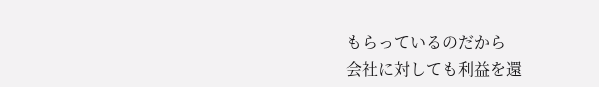もらっているのだから
会社に対しても利益を還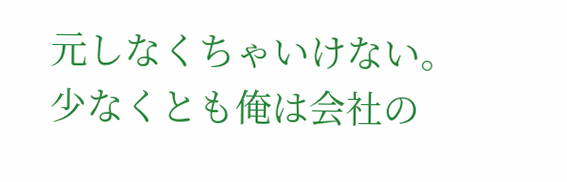元しなくちゃいけない。
少なくとも俺は会社の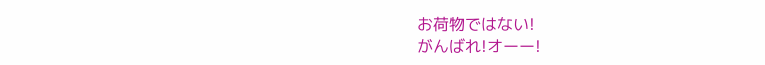お荷物ではない!
がんばれ!オーー!